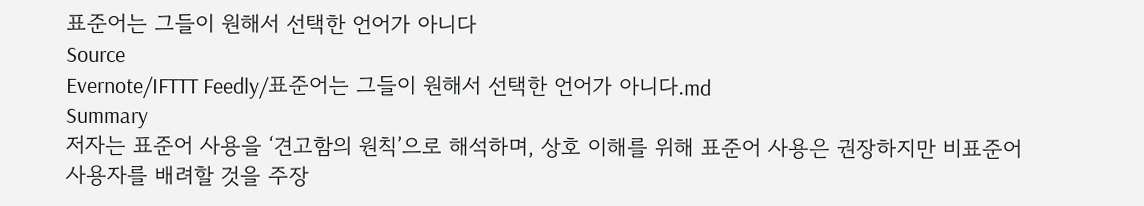표준어는 그들이 원해서 선택한 언어가 아니다
Source
Evernote/IFTTT Feedly/표준어는 그들이 원해서 선택한 언어가 아니다.md
Summary
저자는 표준어 사용을 ‘견고함의 원칙’으로 해석하며, 상호 이해를 위해 표준어 사용은 권장하지만 비표준어 사용자를 배려할 것을 주장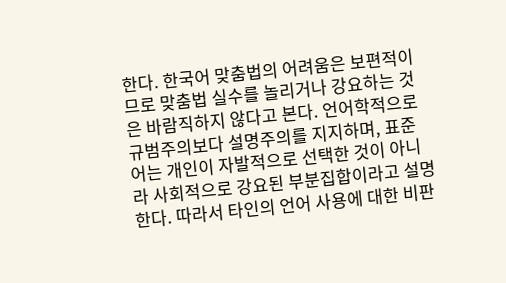한다. 한국어 맞춤법의 어려움은 보편적이므로 맞춤법 실수를 놀리거나 강요하는 것은 바람직하지 않다고 본다. 언어학적으로 규범주의보다 설명주의를 지지하며, 표준어는 개인이 자발적으로 선택한 것이 아니라 사회적으로 강요된 부분집합이라고 설명한다. 따라서 타인의 언어 사용에 대한 비판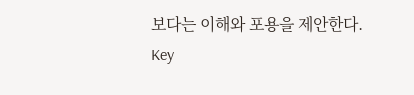보다는 이해와 포용을 제안한다.
Key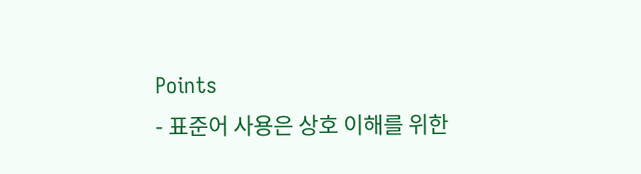Points
- 표준어 사용은 상호 이해를 위한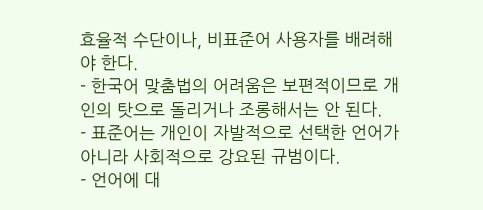효율적 수단이나, 비표준어 사용자를 배려해야 한다.
- 한국어 맞춤법의 어려움은 보편적이므로 개인의 탓으로 돌리거나 조롱해서는 안 된다.
- 표준어는 개인이 자발적으로 선택한 언어가 아니라 사회적으로 강요된 규범이다.
- 언어에 대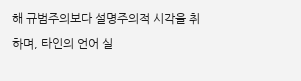해 규범주의보다 설명주의적 시각을 취하며, 타인의 언어 실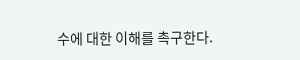수에 대한 이해를 촉구한다.